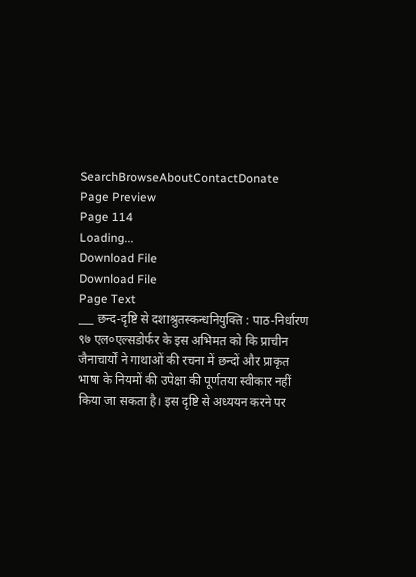SearchBrowseAboutContactDonate
Page Preview
Page 114
Loading...
Download File
Download File
Page Text
___ छन्द-दृष्टि से दशाश्रुतस्कन्धनियुक्ति : पाठ-निर्धारण ९७ एल०एल्सडोर्फर के इस अभिमत को कि प्राचीन जैनाचार्यों ने गाथाओं की रचना में छन्दों और प्राकृत भाषा के नियमों की उपेक्षा की पूर्णतया स्वीकार नहीं किया जा सकता है। इस दृष्टि से अध्ययन करने पर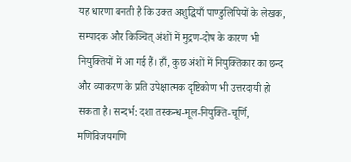यह धारणा बनती है कि उक्त अशुद्धियाँ पाण्डुलिपियों के लेखक, सम्पादक और किञ्चित् अंशों में मुद्रण-दोष के कारण भी नियुक्तियों में आ गई हैं। हाँ, कुछ अंशों में नियुक्तिकार का छन्द और व्याकरण के प्रति उपेक्षात्मक दृष्टिकोण भी उत्तरदायी हो सकता है। सन्दर्भ: दशा तस्कन्ध-मूल-नियुक्ति-चूर्णि, मणिविजयगणि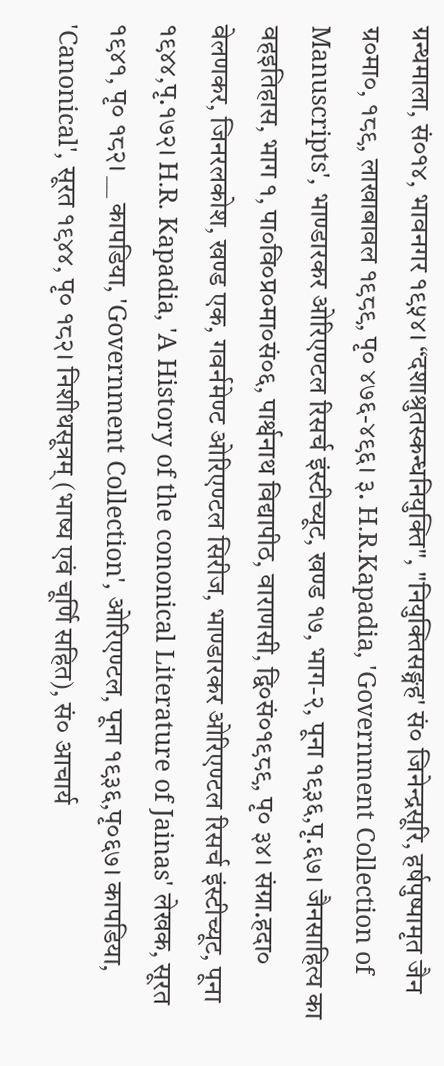ग्रन्थमाला, सं०१४, भावनगर १९५४। “दशाश्रुतस्कन्धनियुक्ति", "नियुक्तिसङ्ग्रह' सं० जिनेन्द्रसूरि, हर्षपुष्पामृत जैन ग्र०मा०, १८९, लाखाबावल १९८९, पृ० ४७६-४९६। ३. H.R.Kapadia, 'Government Collection of Manuscripts', भाण्डारकर ओरिएण्टल रिसर्च इंस्टीच्यूट, खण्ड १७, भाग-२, पूना १९३६,पृ.६७। जैनसाहित्य का वहइतिहास, भाग १, पा०वि०प्र०मा०सं०६, पार्श्वनाथ विद्यापीठ, वाराणसी, द्वि०सं०१९८९, पृ० ३४। संग्रा.हदा० वेलणकर, जिनरलकोश, खण्ड एक, गवर्नमेण्ट ओरिएण्टल सिरीज, भाण्डारकर ओरिएण्टल रिसर्च इंस्टीच्यूट, पूना १९४४,पृ.१७२। H.R. Kapadia, 'A History of the cononical Literature of Jainas' लेखक, सूरत १९४१, पृ० १८२। __ कापडिया, 'Government Collection', ओरिएण्टल, पूना १९३६,पृ०६७। कापडिया, 'Canonical', सूरत १९४४, पृ० १८२। निशीथसूत्रम् (भाष्य एवं चूर्णि सहित), सं० आचार्य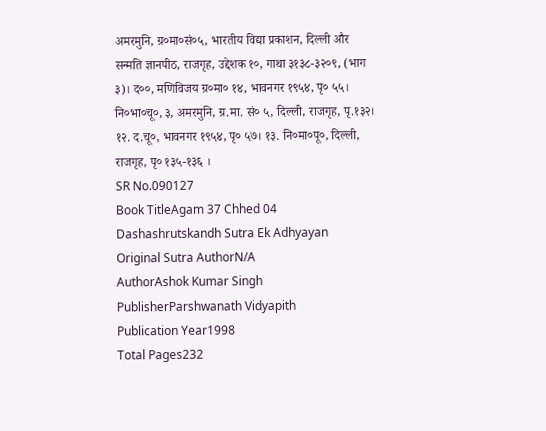अमरमुनि, ग्र०मा०सं०५, भारतीय विद्या प्रकाशन, दिल्ली और सन्मति ज्ञानपीठ, राजगृह, उद्देशक १०, गाथा ३१३८-३२०९, (भाग ३)। द००, मणिविजय ग्र०मा० १४, भावनगर १९५४, पृ० ५५। नि०भा०चू०, ३, अमरमुनि, ग्र.मा. सं० ५, दिल्ली, राजगृह, पृ.१३२। १२. द.चू०, भावनगर १९५४, पृ० ५७। १३. नि०मा०पू०, दिल्ली, राजगृह, पृ० १३५-१३६ ।
SR No.090127
Book TitleAgam 37 Chhed 04 Dashashrutskandh Sutra Ek Adhyayan
Original Sutra AuthorN/A
AuthorAshok Kumar Singh
PublisherParshwanath Vidyapith
Publication Year1998
Total Pages232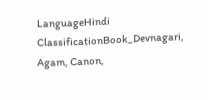LanguageHindi
ClassificationBook_Devnagari, Agam, Canon,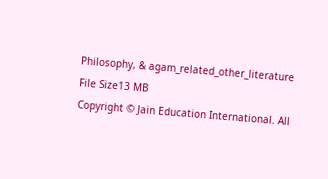Philosophy, & agam_related_other_literature
File Size13 MB
Copyright © Jain Education International. All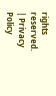rights reserved. | Privacy Policy